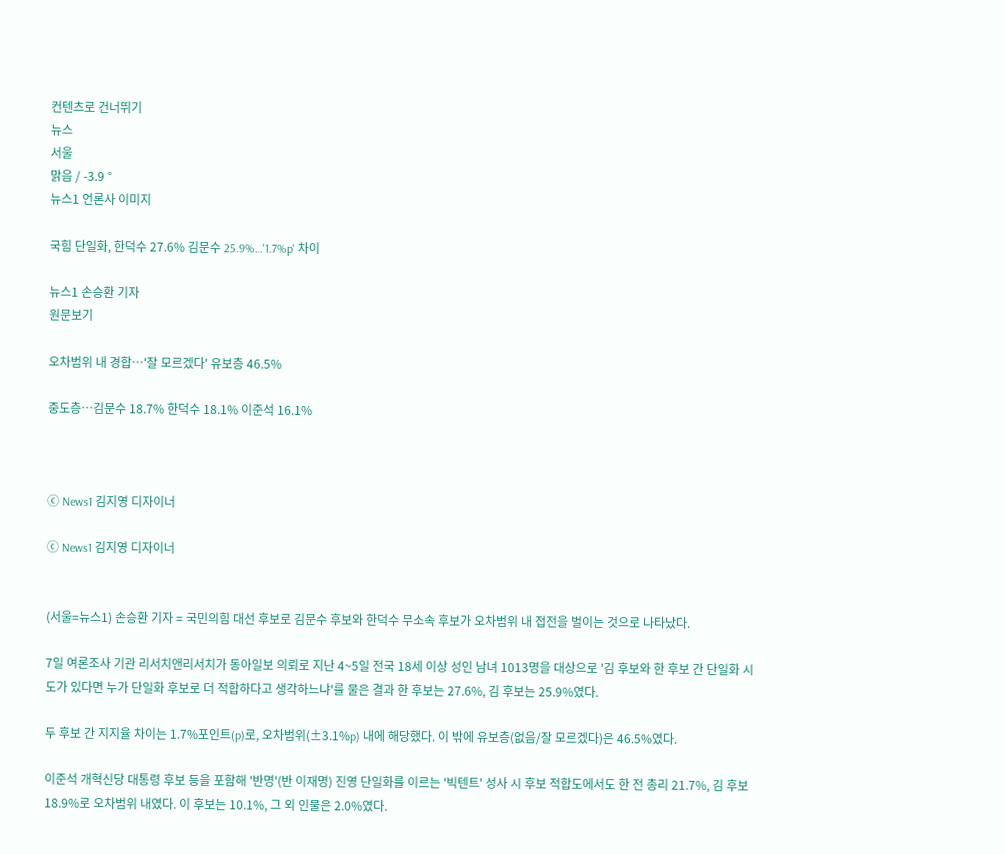컨텐츠로 건너뛰기
뉴스
서울
맑음 / -3.9 °
뉴스1 언론사 이미지

국힘 단일화, 한덕수 27.6% 김문수 25.9%…'1.7%p' 차이

뉴스1 손승환 기자
원문보기

오차범위 내 경합…'잘 모르겠다' 유보층 46.5%

중도층…김문수 18.7% 한덕수 18.1% 이준석 16.1%



ⓒ News1 김지영 디자이너

ⓒ News1 김지영 디자이너


(서울=뉴스1) 손승환 기자 = 국민의힘 대선 후보로 김문수 후보와 한덕수 무소속 후보가 오차범위 내 접전을 벌이는 것으로 나타났다.

7일 여론조사 기관 리서치앤리서치가 동아일보 의뢰로 지난 4~5일 전국 18세 이상 성인 남녀 1013명을 대상으로 '김 후보와 한 후보 간 단일화 시도가 있다면 누가 단일화 후보로 더 적합하다고 생각하느냐'를 물은 결과 한 후보는 27.6%, 김 후보는 25.9%였다.

두 후보 간 지지율 차이는 1.7%포인트(p)로, 오차범위(±3.1%p) 내에 해당했다. 이 밖에 유보층(없음/잘 모르겠다)은 46.5%였다.

이준석 개혁신당 대통령 후보 등을 포함해 '반명'(반 이재명) 진영 단일화를 이르는 '빅텐트' 성사 시 후보 적합도에서도 한 전 총리 21.7%, 김 후보 18.9%로 오차범위 내였다. 이 후보는 10.1%, 그 외 인물은 2.0%였다.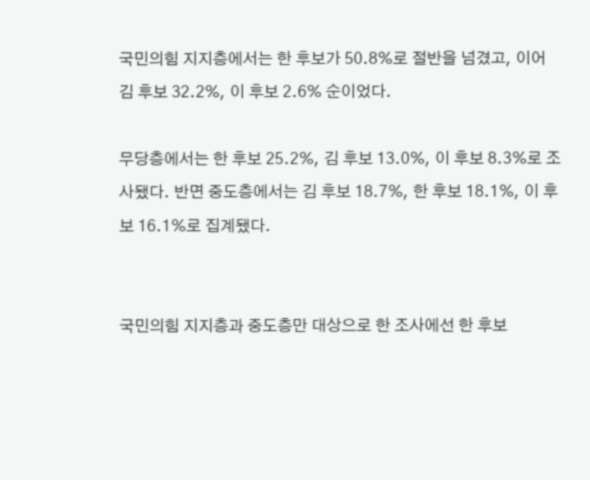국민의힘 지지층에서는 한 후보가 50.8%로 절반을 넘겼고, 이어 김 후보 32.2%, 이 후보 2.6% 순이었다.

무당층에서는 한 후보 25.2%, 김 후보 13.0%, 이 후보 8.3%로 조사됐다. 반면 중도층에서는 김 후보 18.7%, 한 후보 18.1%, 이 후보 16.1%로 집계됐다.


국민의힘 지지층과 중도층만 대상으로 한 조사에선 한 후보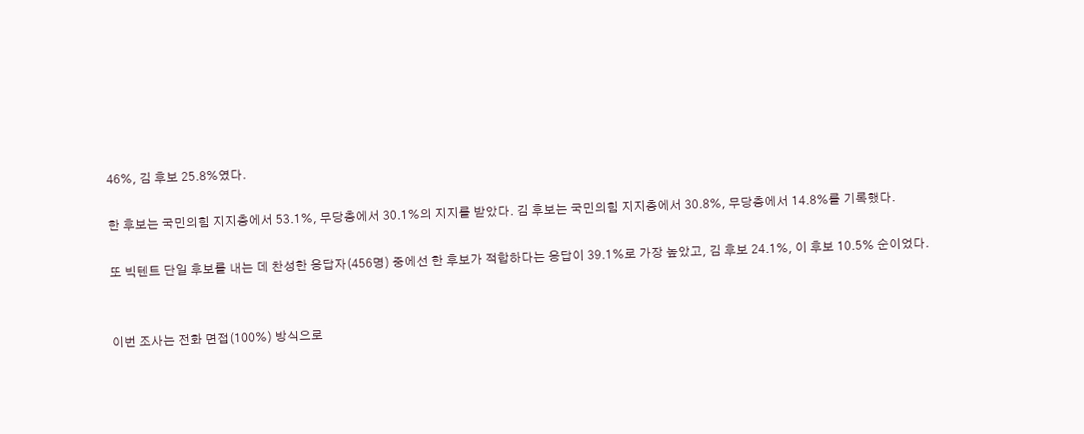46%, 김 후보 25.8%였다.

한 후보는 국민의힘 지지층에서 53.1%, 무당층에서 30.1%의 지지를 받았다. 김 후보는 국민의힘 지지층에서 30.8%, 무당층에서 14.8%를 기록했다.

또 빅텐트 단일 후보를 내는 데 찬성한 응답자(456명) 중에선 한 후보가 적합하다는 응답이 39.1%로 가장 높았고, 김 후보 24.1%, 이 후보 10.5% 순이었다.


이번 조사는 전화 면접(100%) 방식으로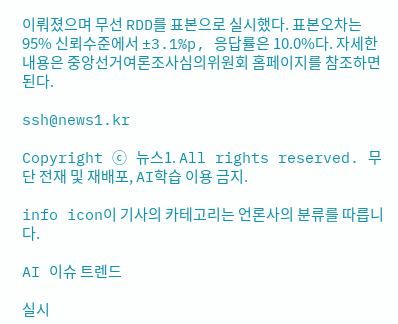이뤄졌으며 무선 RDD를 표본으로 실시했다. 표본오차는 95% 신뢰수준에서 ±3.1%p, 응답률은 10.0%다. 자세한 내용은 중앙선거여론조사심의위원회 홈페이지를 참조하면 된다.

ssh@news1.kr

Copyright ⓒ 뉴스1. All rights reserved. 무단 전재 및 재배포, AI학습 이용 금지.

info icon이 기사의 카테고리는 언론사의 분류를 따릅니다.

AI 이슈 트렌드

실시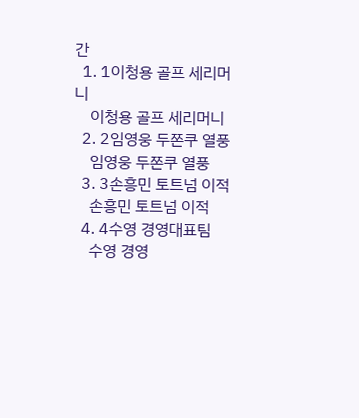간
  1. 1이청용 골프 세리머니
    이청용 골프 세리머니
  2. 2임영웅 두쫀쿠 열풍
    임영웅 두쫀쿠 열풍
  3. 3손흥민 토트넘 이적
    손흥민 토트넘 이적
  4. 4수영 경영대표팀
    수영 경영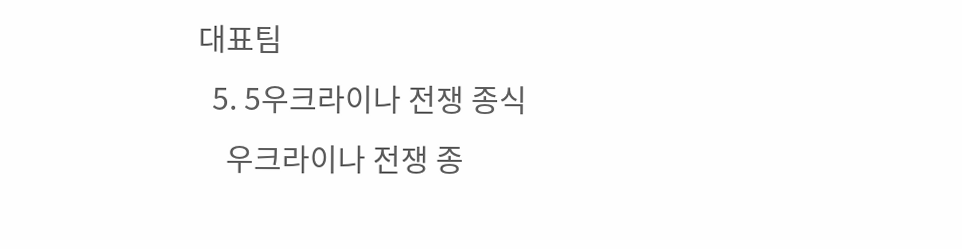대표팀
  5. 5우크라이나 전쟁 종식
    우크라이나 전쟁 종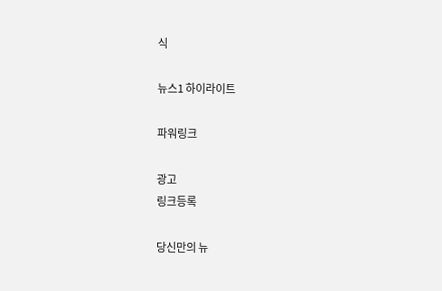식

뉴스1 하이라이트

파워링크

광고
링크등록

당신만의 뉴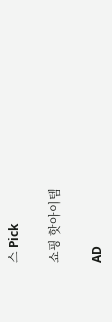스 Pick

쇼핑 핫아이템

AD